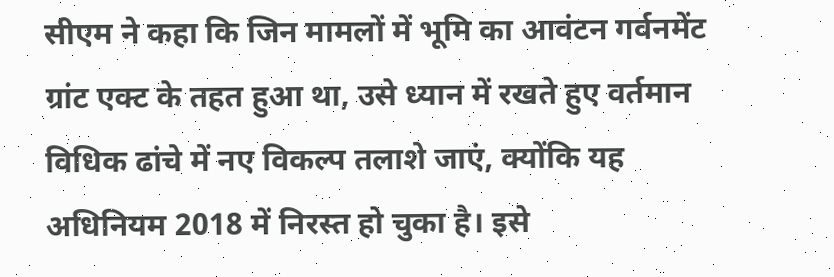सीएम ने कहा कि जिन मामलों में भूमि का आवंटन गर्वनमेंट ग्रांट एक्ट के तहत हुआ था, उसे ध्यान में रखते हुए वर्तमान विधिक ढांचे में नए विकल्प तलाशे जाएं, क्योंकि यह अधिनियम 2018 में निरस्त हो चुका है। इसे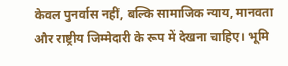केवल पुनर्वास नहीं, बल्कि सामाजिक न्याय, मानवता और राष्ट्रीय जिम्मेदारी के रूप में देखना चाहिए। भूमि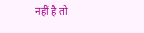नहीं है तो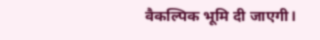वैकल्पिक भूमि दी जाएगी।